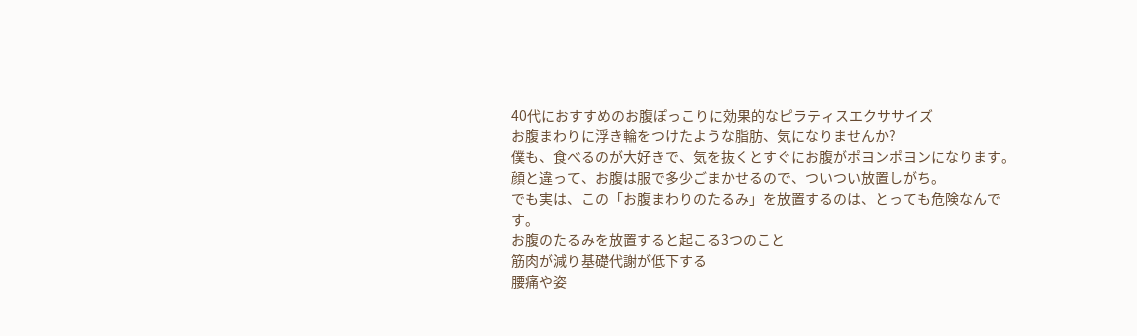40代におすすめのお腹ぽっこりに効果的なピラティスエクササイズ
お腹まわりに浮き輪をつけたような脂肪、気になりませんか?
僕も、食べるのが大好きで、気を抜くとすぐにお腹がポヨンポヨンになります。
顔と違って、お腹は服で多少ごまかせるので、ついつい放置しがち。
でも実は、この「お腹まわりのたるみ」を放置するのは、とっても危険なんです。
お腹のたるみを放置すると起こる3つのこと
筋肉が減り基礎代謝が低下する
腰痛や姿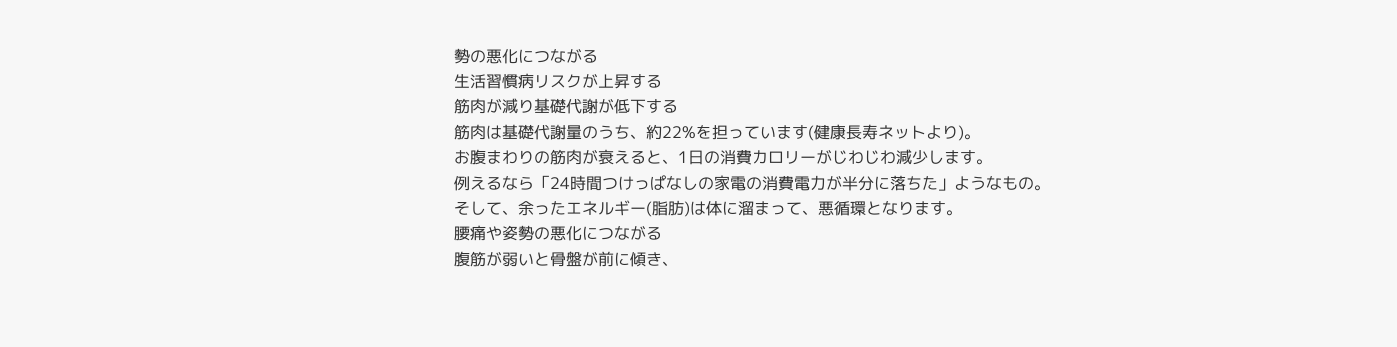勢の悪化につながる
生活習慣病リスクが上昇する
筋肉が減り基礎代謝が低下する
筋肉は基礎代謝量のうち、約22%を担っています(健康長寿ネットより)。
お腹まわりの筋肉が衰えると、1日の消費カロリーがじわじわ減少します。
例えるなら「24時間つけっぱなしの家電の消費電力が半分に落ちた」ようなもの。
そして、余ったエネルギー(脂肪)は体に溜まって、悪循環となります。
腰痛や姿勢の悪化につながる
腹筋が弱いと骨盤が前に傾き、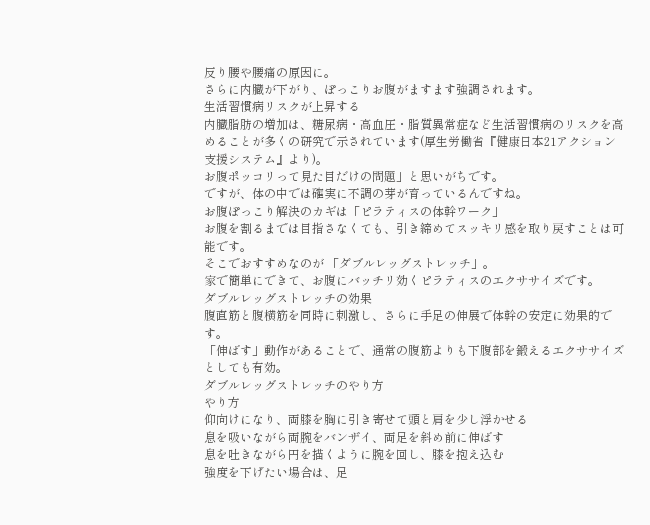反り腰や腰痛の原因に。
さらに内臓が下がり、ぽっこりお腹がますます強調されます。
生活習慣病リスクが上昇する
内臓脂肪の増加は、糖尿病・高血圧・脂質異常症など生活習慣病のリスクを高めることが多くの研究で示されています(厚生労働省『健康日本21アクション支援システム』より)。
お腹ポッコリって見た目だけの問題」と思いがちです。
ですが、体の中では確実に不調の芽が育っているんですね。
お腹ぽっこり解決のカギは「ピラティスの体幹ワーク」
お腹を割るまでは目指さなくても、引き締めてスッキリ感を取り戻すことは可能です。
そこでおすすめなのが 「ダブルレッグストレッチ」。
家で簡単にできて、お腹にバッチリ効くピラティスのエクササイズです。
ダブルレッグストレッチの効果
腹直筋と腹横筋を同時に刺激し、さらに手足の伸展で体幹の安定に効果的です。
「伸ばす」動作があることで、通常の腹筋よりも下腹部を鍛えるエクササイズとしても有効。
ダブルレッグストレッチのやり方
やり方
仰向けになり、両膝を胸に引き寄せて頭と肩を少し浮かせる
息を吸いながら両腕をバンザイ、両足を斜め前に伸ばす
息を吐きながら円を描くように腕を回し、膝を抱え込む
強度を下げたい場合は、足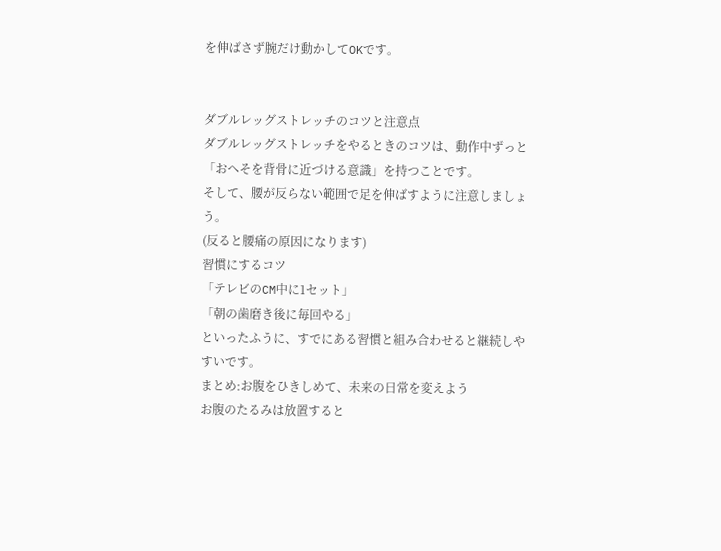を伸ばさず腕だけ動かしてOKです。


ダブルレッグストレッチのコツと注意点
ダブルレッグストレッチをやるときのコツは、動作中ずっと「おへそを背骨に近づける意識」を持つことです。
そして、腰が反らない範囲で足を伸ばすように注意しましょう。
(反ると腰痛の原因になります)
習慣にするコツ
「テレビのCM中に1セット」
「朝の歯磨き後に毎回やる」
といったふうに、すでにある習慣と組み合わせると継続しやすいです。
まとめ:お腹をひきしめて、未来の日常を変えよう
お腹のたるみは放置すると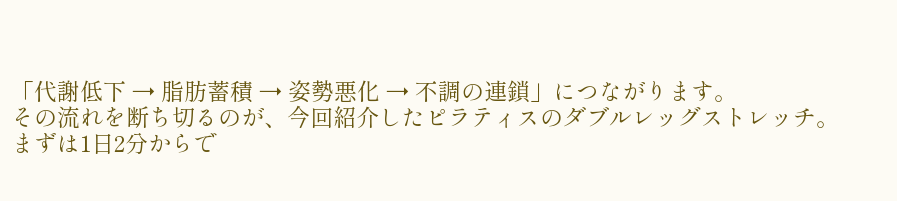「代謝低下 → 脂肪蓄積 → 姿勢悪化 → 不調の連鎖」につながります。
その流れを断ち切るのが、今回紹介したピラティスのダブルレッグストレッチ。
まずは1日2分からで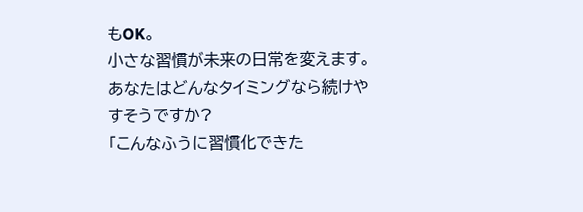もOK。
小さな習慣が未来の日常を変えます。
あなたはどんなタイミングなら続けやすそうですか?
「こんなふうに習慣化できた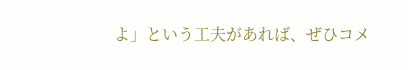よ」という工夫があれば、ぜひコメ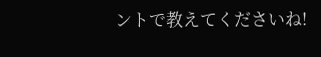ントで教えてくださいね!